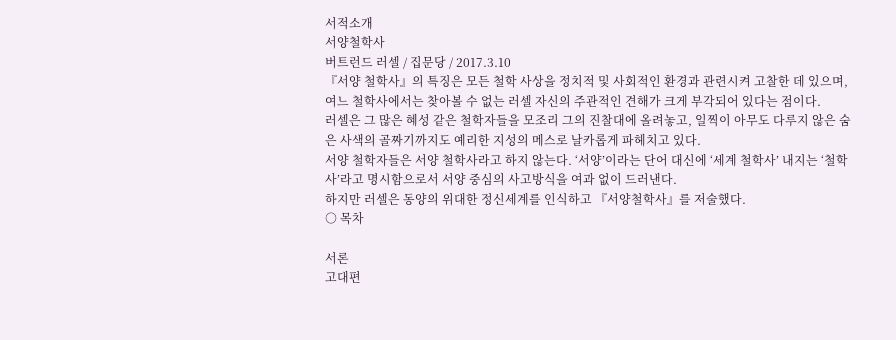서적소개
서양철학사
버트런드 러셀 / 집문당 / 2017.3.10
『서양 철학사』의 특징은 모든 철학 사상을 정치적 및 사회적인 환경과 관련시켜 고찰한 데 있으며, 여느 철학사에서는 찾아볼 수 없는 러셀 자신의 주관적인 견해가 크게 부각되어 있다는 점이다.
러셀은 그 많은 혜성 같은 철학자들을 모조리 그의 진찰대에 올려놓고, 일찍이 아무도 다루지 않은 숨은 사색의 골짜기까지도 예리한 지성의 메스로 날카롭게 파헤치고 있다.
서양 철학자들은 서양 철학사라고 하지 않는다. ‘서양’이라는 단어 대신에 ‘세계 철학사’ 내지는 ‘철학사’라고 명시함으로서 서양 중심의 사고방식을 여과 없이 드러낸다.
하지만 러셀은 동양의 위대한 정신세계를 인식하고 『서양철학사』를 저술했다.
○ 목차

서론
고대편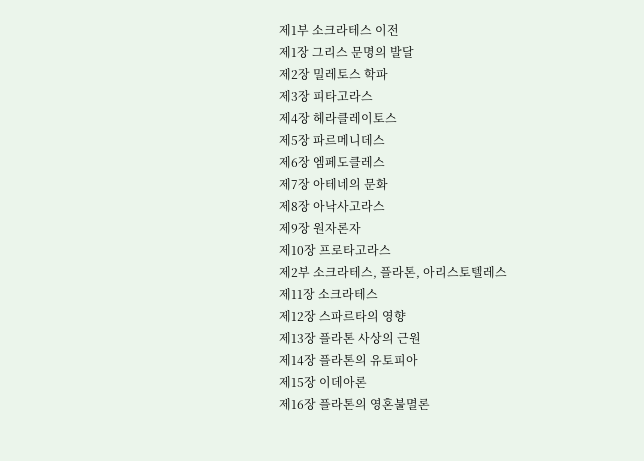제1부 소크라테스 이전
제1장 그리스 문명의 발달
제2장 밀레토스 학파
제3장 피타고라스
제4장 헤라클레이토스
제5장 파르메니데스
제6장 엠페도클레스
제7장 아테네의 문화
제8장 아낙사고라스
제9장 원자론자
제10장 프로타고라스
제2부 소크라테스, 플라톤, 아리스토텔레스
제11장 소크라테스
제12장 스파르타의 영향
제13장 플라톤 사상의 근원
제14장 플라톤의 유토피아
제15장 이데아론
제16장 플라톤의 영혼불멸론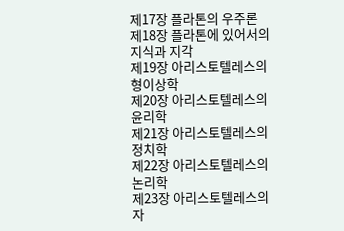제17장 플라톤의 우주론
제18장 플라톤에 있어서의 지식과 지각
제19장 아리스토텔레스의 형이상학
제20장 아리스토텔레스의 윤리학
제21장 아리스토텔레스의 정치학
제22장 아리스토텔레스의 논리학
제23장 아리스토텔레스의 자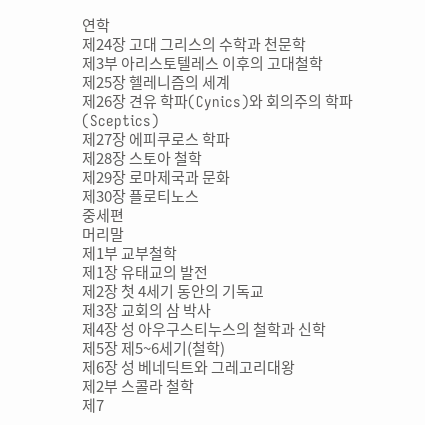연학
제24장 고대 그리스의 수학과 천문학
제3부 아리스토텔레스 이후의 고대철학
제25장 헬레니즘의 세계
제26장 견유 학파(Cynics)와 회의주의 학파(Sceptics)
제27장 에피쿠로스 학파
제28장 스토아 철학
제29장 로마제국과 문화
제30장 플로티노스
중세편
머리말
제1부 교부철학
제1장 유태교의 발전
제2장 첫 4세기 동안의 기독교
제3장 교회의 삼 박사
제4장 성 아우구스티누스의 철학과 신학
제5장 제5~6세기(철학)
제6장 성 베네딕트와 그레고리대왕
제2부 스콜라 철학
제7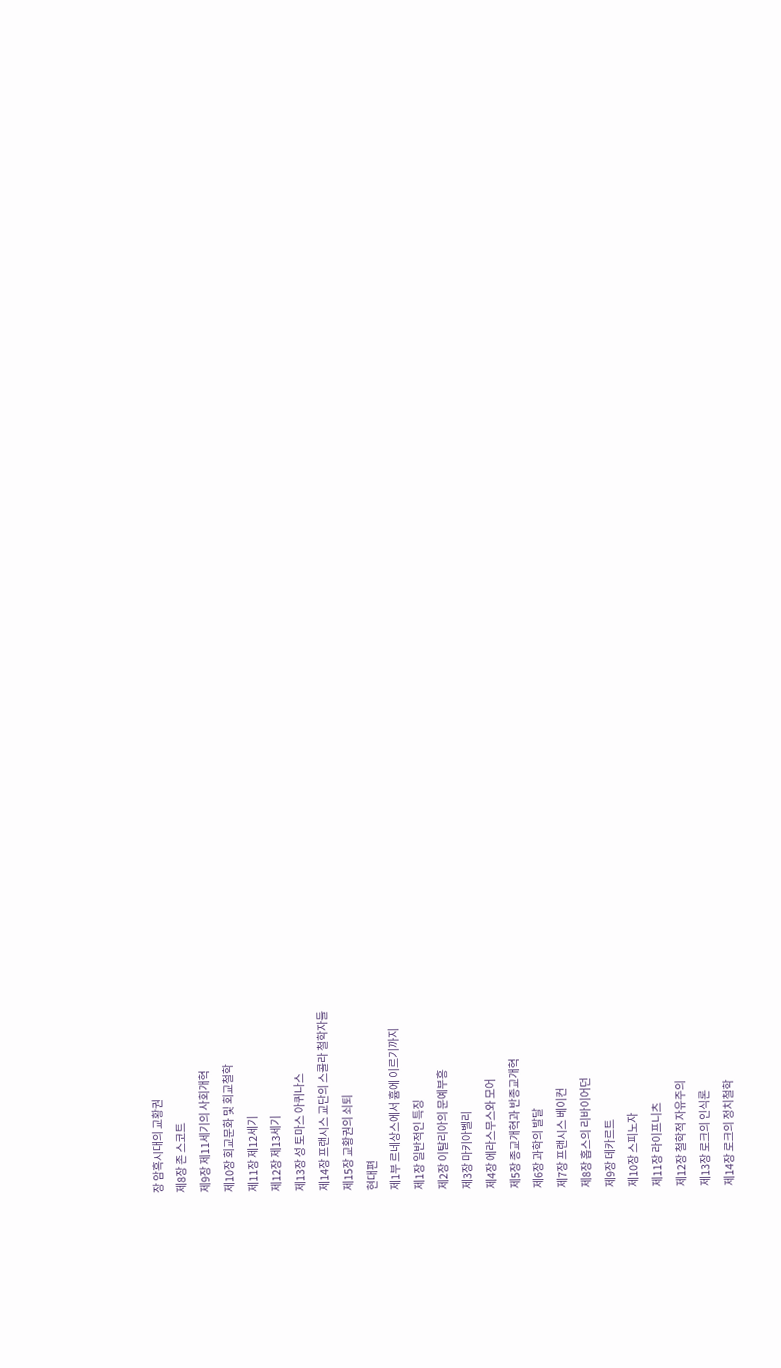장 암흑시대의 교황권
제8장 존 스코트
제9장 제11세기의 사회개혁
제10장 회교문화 및 회교철학
제11장 제12세기
제12장 제13세기
제13장 성 토마스 아퀴나스
제14장 프랜시스 교단의 스콜라 철학자들
제15장 교황권의 쇠퇴
현대편
제1부 르네상스에서 흄에 이르기까지
제1장 일반적인 특징
제2장 이탈리아의 문예부흥
제3장 마키아벨리
제4장 에라스무스와 모어
제5장 종교개혁과 반종교개혁
제6장 과학의 발달
제7장 프랜시스 베이컨
제8장 홉스의 리바이어던
제9장 데카르트
제10장 스피노자
제11장 라이프니츠
제12장 철학적 자유주의
제13장 로크의 인식론
제14장 로크의 정치철학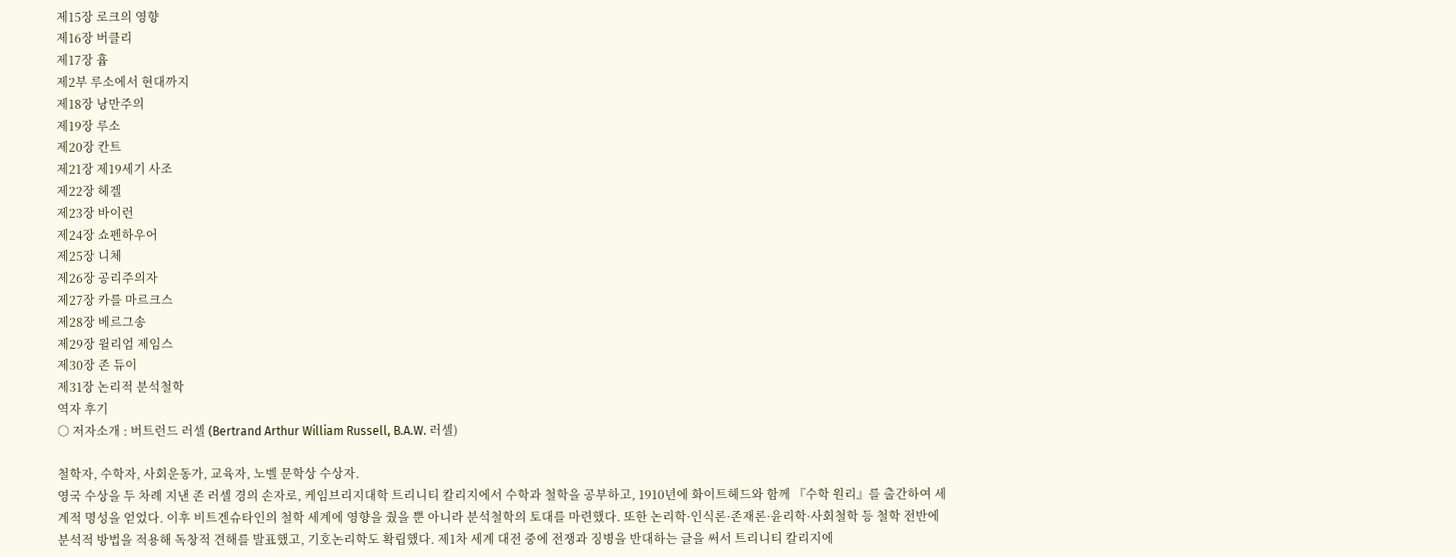제15장 로크의 영향
제16장 버클리
제17장 흄
제2부 루소에서 현대까지
제18장 낭만주의
제19장 루소
제20장 칸트
제21장 제19세기 사조
제22장 헤겔
제23장 바이런
제24장 쇼펜하우어
제25장 니체
제26장 공리주의자
제27장 카를 마르크스
제28장 베르그송
제29장 윌리엄 제임스
제30장 존 듀이
제31장 논리적 분석철학
역자 후기
○ 저자소개 : 버트런드 러셀 (Bertrand Arthur William Russell, B.A.W. 러셀)

철학자, 수학자, 사회운동가, 교육자, 노벨 문학상 수상자.
영국 수상을 두 차례 지낸 존 러셀 경의 손자로, 케임브리지대학 트리니티 칼리지에서 수학과 철학을 공부하고, 1910년에 화이트헤드와 함께 『수학 원리』를 출간하여 세계적 명성을 얻었다. 이후 비트겐슈타인의 철학 세계에 영향을 줬을 뿐 아니라 분석철학의 토대를 마련했다. 또한 논리학·인식론·존재론·윤리학·사회철학 등 철학 전반에 분석적 방법을 적용해 독창적 견해를 발표했고, 기호논리학도 확립했다. 제1차 세계 대전 중에 전쟁과 징병을 반대하는 글을 써서 트리니티 칼리지에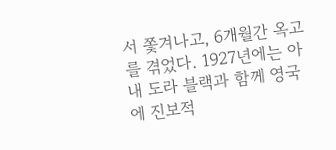서 쫓겨나고, 6개월간 옥고를 겪었다. 1927년에는 아내 도라 블랙과 함께 영국에 진보적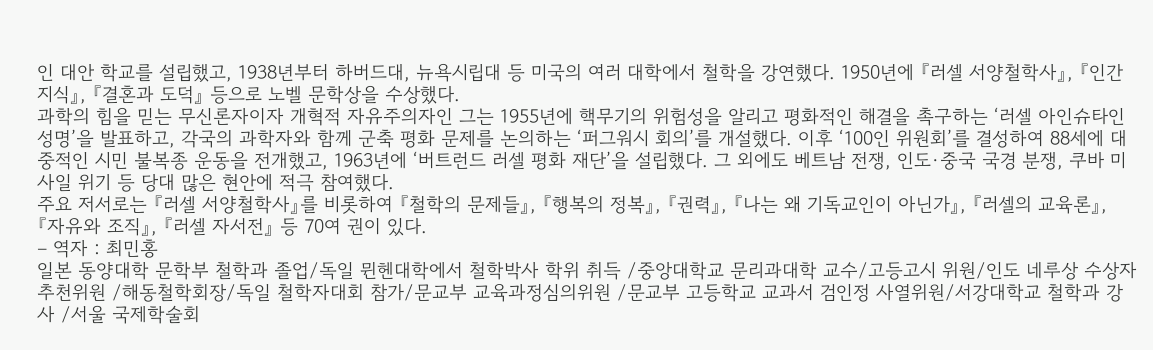인 대안 학교를 설립했고, 1938년부터 하버드대, 뉴욕시립대 등 미국의 여러 대학에서 철학을 강연했다. 1950년에 『러셀 서양철학사』, 『인간 지식』, 『결혼과 도덕』 등으로 노벨 문학상을 수상했다.
과학의 힘을 믿는 무신론자이자 개혁적 자유주의자인 그는 1955년에 핵무기의 위험성을 알리고 평화적인 해결을 촉구하는 ‘러셀 아인슈타인 성명’을 발표하고, 각국의 과학자와 함께 군축 평화 문제를 논의하는 ‘퍼그워시 회의’를 개설했다. 이후 ‘100인 위원회’를 결성하여 88세에 대중적인 시민 불복종 운동을 전개했고, 1963년에 ‘버트런드 러셀 평화 재단’을 설립했다. 그 외에도 베트남 전쟁, 인도·중국 국경 분쟁, 쿠바 미사일 위기 등 당대 많은 현안에 적극 참여했다.
주요 저서로는 『러셀 서양철학사』를 비롯하여 『철학의 문제들』, 『행복의 정복』, 『권력』, 『나는 왜 기독교인이 아닌가』, 『러셀의 교육론』, 『자유와 조직』, 『러셀 자서전』 등 70여 권이 있다.
– 역자 : 최민홍
일본 동양대학 문학부 철학과 졸업/독일 뮌헨대학에서 철학박사 학위 취득 /중앙대학교 문리과대학 교수/고등고시 위원/인도 네루상 수상자 추천위원 /해동철학회장/독일 철학자대회 참가/문교부 교육과정심의위원 /문교부 고등학교 교과서 검인정 사열위원/서강대학교 철학과 강사 /서울 국제학술회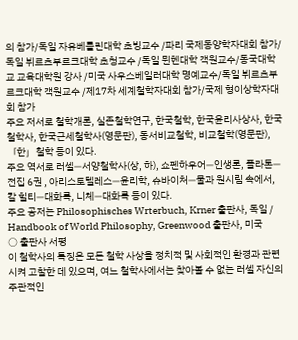의 참가/독일 자유베를린대학 초빙교수 /파리 국제동양학자대회 참가/독일 뷔르츠부르크대학 초청교수 /독일 뮌헨대학 객원교수/동국대학교 교육대학원 강사 /미국 사우스베일러대학 명예교수/독일 뷔르츠부르크대학 객원교수 /제17차 세계철학자대회 참가/국제 형이상학자대회 참가
주요 저서로 철학개론, 실존철학연구, 한국철학, 한국윤리사상사, 한국철학사, 한국근세철학사(영문판), 동서비교철학, 비교철학(영문판),「한」철학 등이 있다.
주요 역서로 러셀―서양철학사(상, 하), 쇼펜하우어―인생론, 플라톤―전집 6권 , 아리스토텔레스―윤리학, 슈바이처―물과 원시림 속에서, 칼 힐티―대화록, 니체―대화록 등이 있다.
주요 공저는 Philosophisches Wrterbuch, Krner 출판사, 독일 / Handbook of World Philosophy, Greenwood 출판사, 미국
○ 출판사 서평
이 철학사의 특징은 모든 철학 사상을 정치적 및 사회적인 환경과 관련시켜 고찰한 데 있으며, 여느 철학사에서는 찾아볼 수 없는 러셀 자신의 주관적인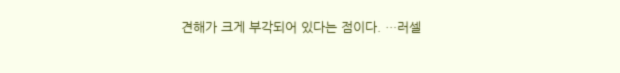견해가 크게 부각되어 있다는 점이다. …러셀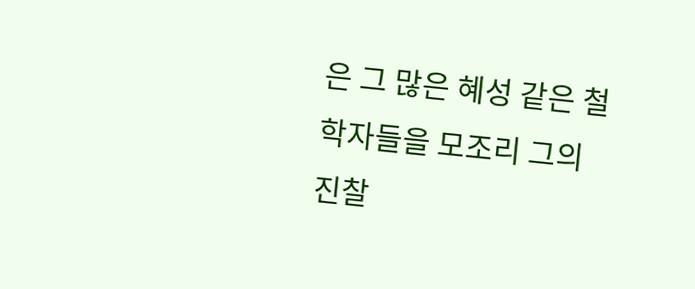은 그 많은 혜성 같은 철학자들을 모조리 그의 진찰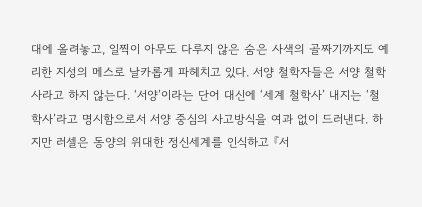대에 올려놓고, 일찍이 아무도 다루지 않은 숨은 사색의 골짜기까지도 예리한 지성의 메스로 날카롭게 파헤치고 있다. 서양 철학자들은 서양 철학사라고 하지 않는다. ‘서양’이라는 단어 대신에 ‘세계 철학사’ 내지는 ‘철학사’라고 명시함으로서 서양 중심의 사고방식을 여과 없이 드러낸다. 하지만 러셀은 동양의 위대한 정신세계를 인식하고 『서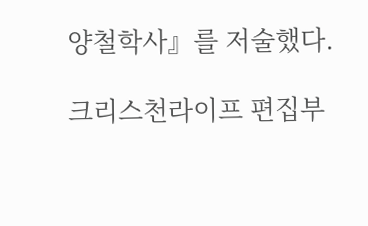양철학사』를 저술했다.

크리스천라이프 편집부